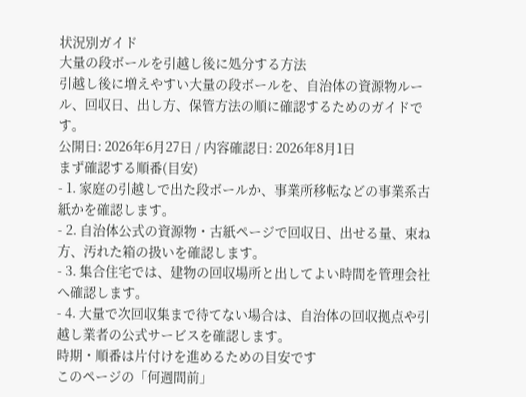状況別ガイド
大量の段ボールを引越し後に処分する方法
引越し後に増えやすい大量の段ボールを、自治体の資源物ルール、回収日、出し方、保管方法の順に確認するためのガイドです。
公開日: 2026年6月27日 / 内容確認日: 2026年8月1日
まず確認する順番(目安)
- 1. 家庭の引越しで出た段ボールか、事業所移転などの事業系古紙かを確認します。
- 2. 自治体公式の資源物・古紙ページで回収日、出せる量、束ね方、汚れた箱の扱いを確認します。
- 3. 集合住宅では、建物の回収場所と出してよい時間を管理会社へ確認します。
- 4. 大量で次回収集まで待てない場合は、自治体の回収拠点や引越し業者の公式サービスを確認します。
時期・順番は片付けを進めるための目安です
このページの「何週間前」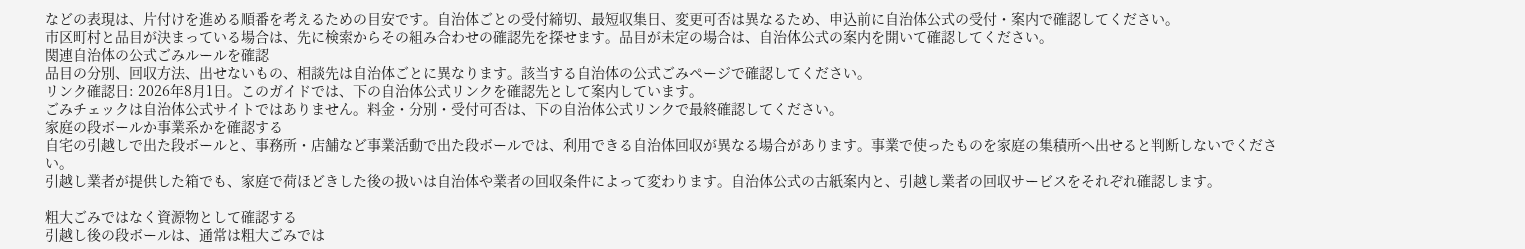などの表現は、片付けを進める順番を考えるための目安です。自治体ごとの受付締切、最短収集日、変更可否は異なるため、申込前に自治体公式の受付・案内で確認してください。
市区町村と品目が決まっている場合は、先に検索からその組み合わせの確認先を探せます。品目が未定の場合は、自治体公式の案内を開いて確認してください。
関連自治体の公式ごみルールを確認
品目の分別、回収方法、出せないもの、相談先は自治体ごとに異なります。該当する自治体の公式ごみページで確認してください。
リンク確認日: 2026年8月1日。このガイドでは、下の自治体公式リンクを確認先として案内しています。
ごみチェックは自治体公式サイトではありません。料金・分別・受付可否は、下の自治体公式リンクで最終確認してください。
家庭の段ボールか事業系かを確認する
自宅の引越しで出た段ボールと、事務所・店舗など事業活動で出た段ボールでは、利用できる自治体回収が異なる場合があります。事業で使ったものを家庭の集積所へ出せると判断しないでください。
引越し業者が提供した箱でも、家庭で荷ほどきした後の扱いは自治体や業者の回収条件によって変わります。自治体公式の古紙案内と、引越し業者の回収サービスをそれぞれ確認します。

粗大ごみではなく資源物として確認する
引越し後の段ボールは、通常は粗大ごみでは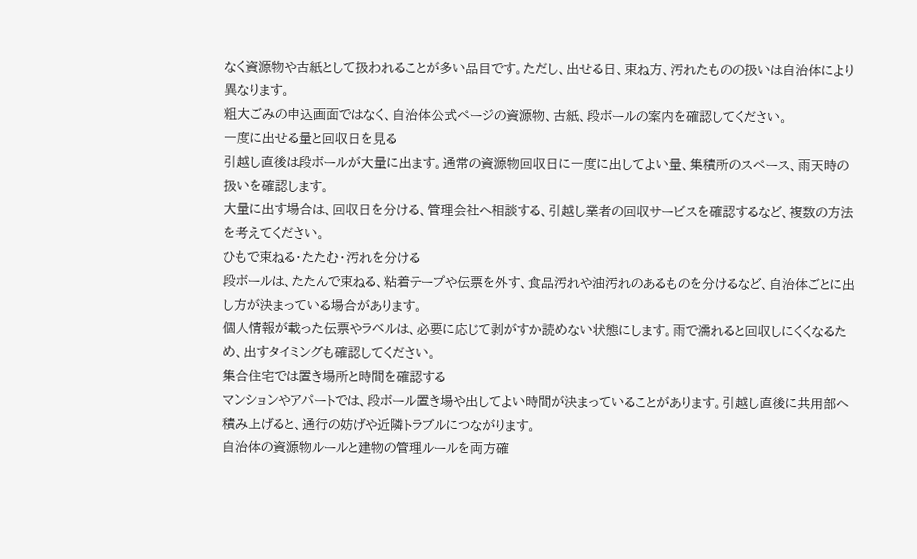なく資源物や古紙として扱われることが多い品目です。ただし、出せる日、束ね方、汚れたものの扱いは自治体により異なります。
粗大ごみの申込画面ではなく、自治体公式ページの資源物、古紙、段ボールの案内を確認してください。
一度に出せる量と回収日を見る
引越し直後は段ボールが大量に出ます。通常の資源物回収日に一度に出してよい量、集積所のスペース、雨天時の扱いを確認します。
大量に出す場合は、回収日を分ける、管理会社へ相談する、引越し業者の回収サービスを確認するなど、複数の方法を考えてください。
ひもで束ねる・たたむ・汚れを分ける
段ボールは、たたんで束ねる、粘着テープや伝票を外す、食品汚れや油汚れのあるものを分けるなど、自治体ごとに出し方が決まっている場合があります。
個人情報が載った伝票やラベルは、必要に応じて剥がすか読めない状態にします。雨で濡れると回収しにくくなるため、出すタイミングも確認してください。
集合住宅では置き場所と時間を確認する
マンションやアパートでは、段ボール置き場や出してよい時間が決まっていることがあります。引越し直後に共用部へ積み上げると、通行の妨げや近隣トラブルにつながります。
自治体の資源物ルールと建物の管理ルールを両方確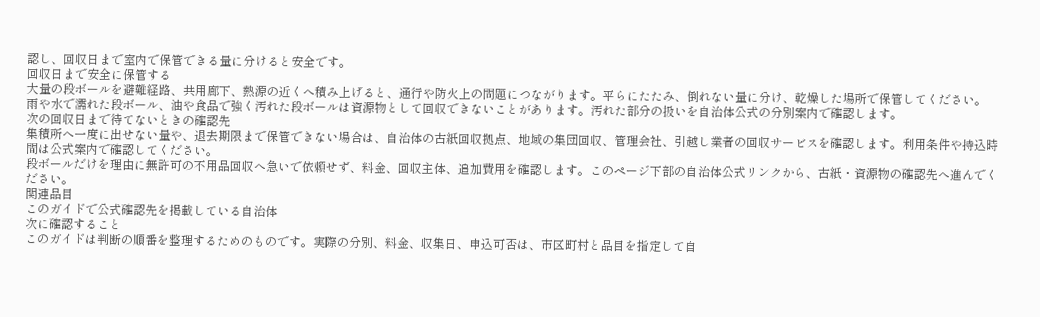認し、回収日まで室内で保管できる量に分けると安全です。
回収日まで安全に保管する
大量の段ボールを避難経路、共用廊下、熱源の近くへ積み上げると、通行や防火上の問題につながります。平らにたたみ、倒れない量に分け、乾燥した場所で保管してください。
雨や水で濡れた段ボール、油や食品で強く汚れた段ボールは資源物として回収できないことがあります。汚れた部分の扱いを自治体公式の分別案内で確認します。
次の回収日まで待てないときの確認先
集積所へ一度に出せない量や、退去期限まで保管できない場合は、自治体の古紙回収拠点、地域の集団回収、管理会社、引越し業者の回収サービスを確認します。利用条件や持込時間は公式案内で確認してください。
段ボールだけを理由に無許可の不用品回収へ急いで依頼せず、料金、回収主体、追加費用を確認します。このページ下部の自治体公式リンクから、古紙・資源物の確認先へ進んでください。
関連品目
このガイドで公式確認先を掲載している自治体
次に確認すること
このガイドは判断の順番を整理するためのものです。実際の分別、料金、収集日、申込可否は、市区町村と品目を指定して自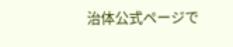治体公式ページで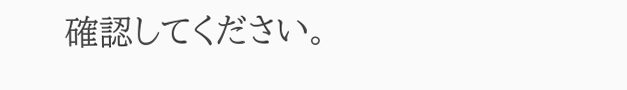確認してください。